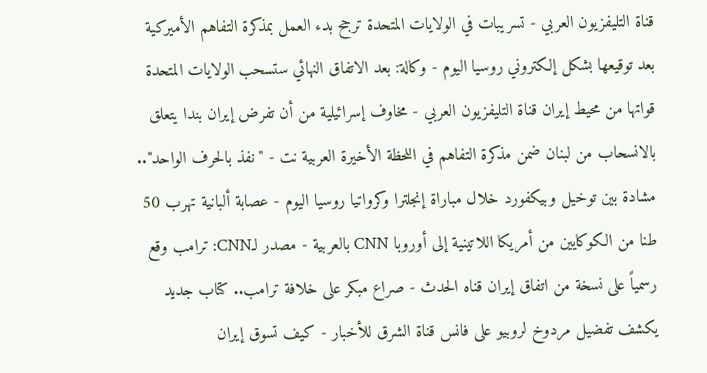قناة التليفزيون العربي - تسريبات في الولايات المتحدة ترجح بدء العمل بمذكرة التفاهم الأميركية بعد توقيعها بشكل إلكتروني روسيا اليوم - وكالة: بعد الاتفاق النهائي ستسحب الولايات المتحدة قواتها من محيط إيران قناة التليفزيون العربي - مخاوف إسرائيلية من أن تفرض إيران بندا يتعلق بالانسحاب من لبنان ضمن مذكرة التفاهم في اللحظة الأخيرة العربية نت - "نفذ بالحرف الواحد".. مشادة بين توخيل وبيكفورد خلال مباراة إنجلترا وكرواتيا روسيا اليوم - عصابة ألبانية تهرب 50 طنا من الكوكايين من أمريكا اللاتينية إلى أوروبا CNN بالعربية - مصدر لـCNN: ترامب وقع رسمياً على نسخة من اتفاق إيران قناه الحدث - صراع مبكر على خلافة ترامب.. كتاب جديد يكشف تفضيل مردوخ لروبيو على فانس قناة الشرق للأخبار - كيف تسوق إيران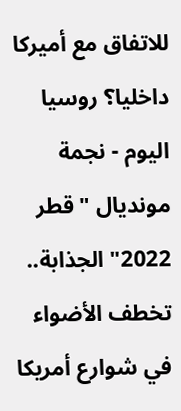للاتفاق مع أميركا داخليا؟ روسيا اليوم - نجمة مونديال "قطر 2022" الجذابة.. تخطف الأضواء في شوارع أمريكا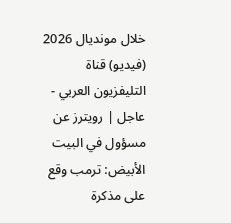خلال مونديال 2026 (فيديو) قناة التليفزيون العربي - عاجل | رويترز عن مسؤول في البيت الأبيض: ترمب وقع على مذكرة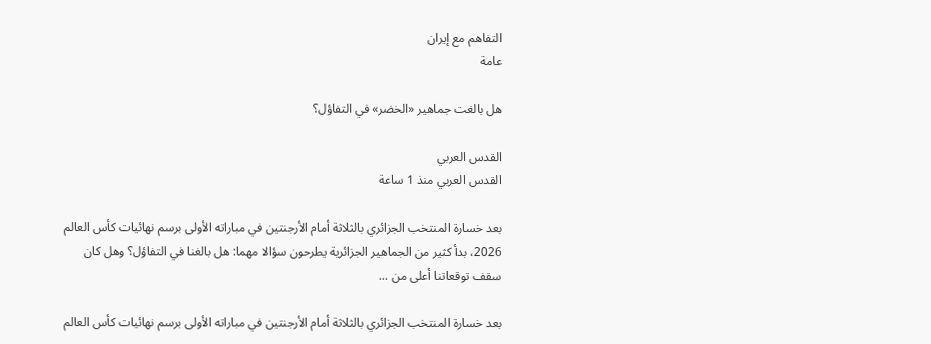التفاهم مع إيران
عامة

هل بالغت جماهير «الخضر» في التفاؤل؟

القدس العربي
القدس العربي منذ 1 ساعة

بعد خسارة المنتخب الجزائري بالثلاثة أمام الأرجنتين في مباراته الأولى برسم نهائيات كأس العالم 2026، بدأ كثير من الجماهير الجزائرية يطرحون سؤالا مهما: هل بالغنا في التفاؤل؟ وهل كان سقف توقعاتنا أعلى من ...

بعد خسارة المنتخب الجزائري بالثلاثة أمام الأرجنتين في مباراته الأولى برسم نهائيات كأس العالم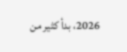2026، بدأ كثير من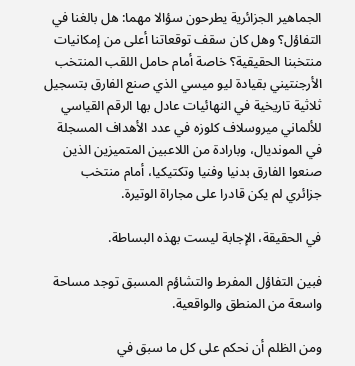الجماهير الجزائرية يطرحون سؤالا مهما: هل بالغنا في التفاؤل؟ وهل كان سقف توقعاتنا أعلى من إمكانيات منتخبنا الحقيقية؟ خاصة أمام حامل اللقب المنتخب الأرجنتيني بقيادة ليو ميسي الذي صنع الفارق بتسجيل ثلاثية تاريخية في النهائيات عادل بها الرقم القياسي للألماني ميروسلاف كلوزه في عدد الأهداف المسجلة في المونديال، وبارادة من اللاعبين المتميزين الذين صنعوا الفارق بدنيا وفنيا وتكتيكيا، أمام منتخب جزائري لم يكن قادرا على مجاراة الوتيرة.

في الحقيقة، الإجابة ليست بهذه البساطة.

فبين التفاؤل المفرط والتشاؤم المسبق توجد مساحة واسعة من المنطق والواقعية.

ومن الظلم أن نحكم على كل ما سبق في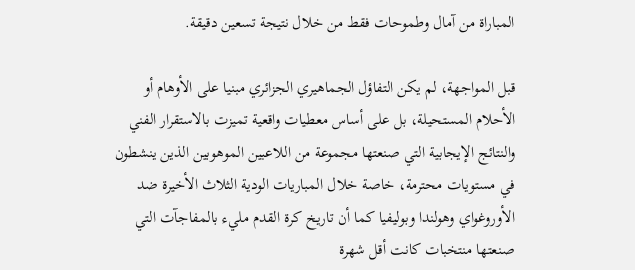المباراة من آمال وطموحات فقط من خلال نتيجة تسعين دقيقة.

قبل المواجهة، لم يكن التفاؤل الجماهيري الجزائري مبنيا على الأوهام أو الأحلام المستحيلة، بل على أساس معطيات واقعية تميزت بالاستقرار الفني والنتائج الإيجابية التي صنعتها مجموعة من اللاعبين الموهوبين الذين ينشطون في مستويات محترمة، خاصة خلال المباريات الودية الثلاث الأخيرة ضد الأوروغواي وهولندا وبوليفيا كما أن تاريخ كرة القدم مليء بالمفاجآت التي صنعتها منتخبات كانت أقل شهرة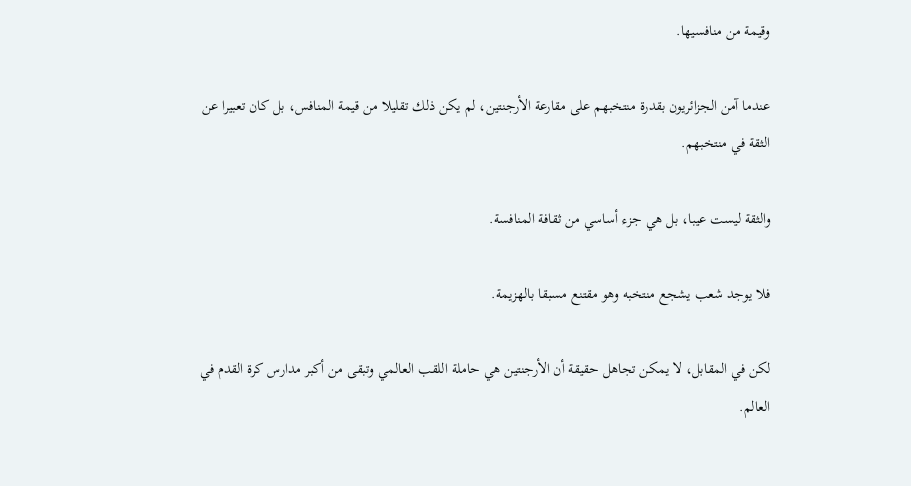وقيمة من منافسيها.

عندما آمن الجزائريون بقدرة منتخبهم على مقارعة الأرجنتين، لم يكن ذلك تقليلا من قيمة المنافس، بل كان تعبيرا عن الثقة في منتخبهم.

والثقة ليست عيبا، بل هي جزء أساسي من ثقافة المنافسة.

فلا يوجد شعب يشجع منتخبه وهو مقتنع مسبقا بالهزيمة.

لكن في المقابل، لا يمكن تجاهل حقيقة أن الأرجنتين هي حاملة اللقب العالمي وتبقى من أكبر مدارس كرة القدم في العالم.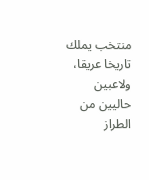منتخب يملك تاريخا عريقا، ولاعبين حاليين من الطراز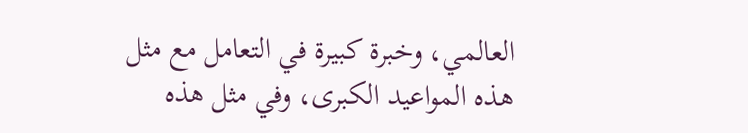العالمي، وخبرة كبيرة في التعامل مع مثل هذه المواعيد الكبرى، وفي مثل هذه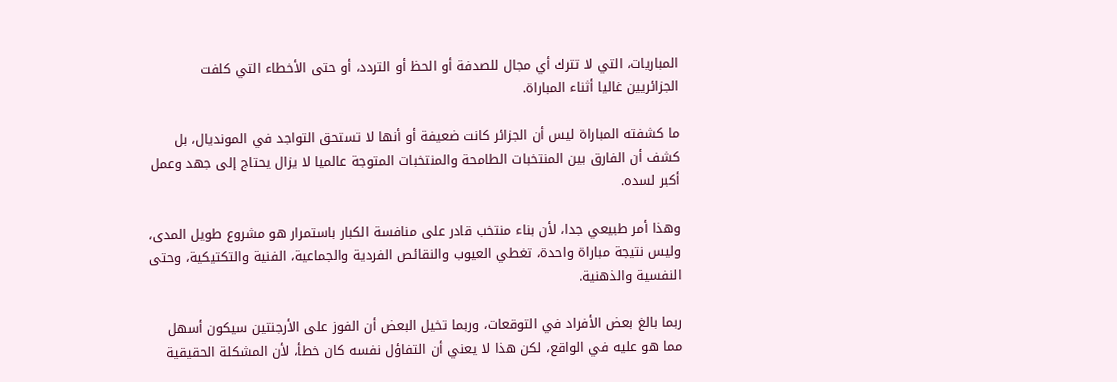المباريات، التي لا تترك أي مجال للصدفة أو الحظ أو التردد، أو حتى الأخطاء التي كلفت الجزائريين غاليا أثناء المباراة.

ما كشفته المباراة ليس أن الجزائر كانت ضعيفة أو أنها لا تستحق التواجد في المونديال، بل كشف أن الفارق بين المنتخبات الطامحة والمنتخبات المتوجة عالميا لا يزال يحتاج إلى جهد وعمل أكبر لسده.

وهذا أمر طبيعي جدا، لأن بناء منتخب قادر على منافسة الكبار باستمرار هو مشروع طويل المدى، وليس نتيجة مباراة واحدة، تغطي العيوب والنقائص الفردية والجماعية، الفنية والتكتيكية، وحتى النفسية والذهنية.

ربما بالغ بعض الأفراد في التوقعات، وربما تخيل البعض أن الفوز على الأرجنتين سيكون أسهل مما هو عليه في الواقع، لكن هذا لا يعني أن التفاؤل نفسه كان خطأ، لأن المشكلة الحقيقية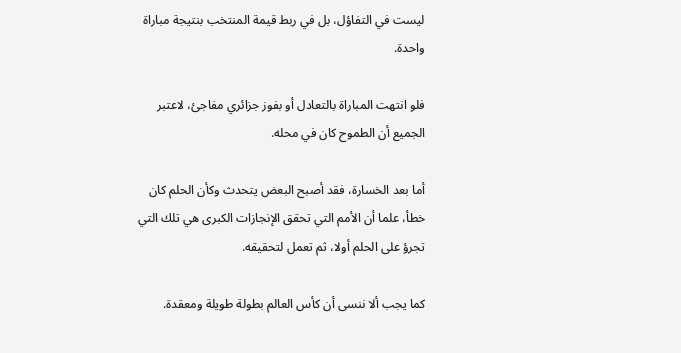ليست في التفاؤل، بل في ربط قيمة المنتخب بنتيجة مباراة واحدة.

فلو انتهت المباراة بالتعادل أو بفوز جزائري مفاجئ، لاعتبر الجميع أن الطموح كان في محله.

أما بعد الخسارة، فقد أصبح البعض يتحدث وكأن الحلم كان خطأ، علما أن الأمم التي تحقق الإنجازات الكبرى هي تلك التي تجرؤ على الحلم أولا، ثم تعمل لتحقيقه.

كما يجب ألا ننسى أن كأس العالم بطولة طويلة ومعقدة.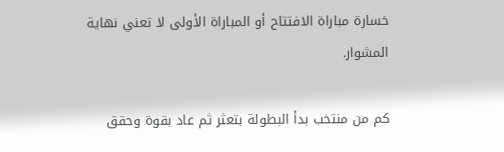خسارة مباراة الافتتاح أو المباراة الأولى لا تعني نهاية المشوار.

كم من منتخب بدأ البطولة بتعثر ثم عاد بقوة وحقق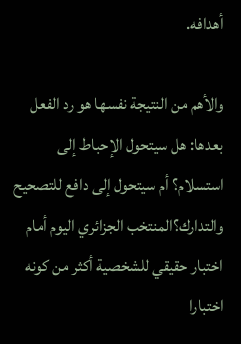أهدافه.

والأهم من النتيجة نفسها هو رد الفعل بعدها: هل سيتحول الإحباط إلى استسلام؟ أم سيتحول إلى دافع للتصحيح والتدارك؟المنتخب الجزائري اليوم أمام اختبار حقيقي للشخصية أكثر من كونه اختبارا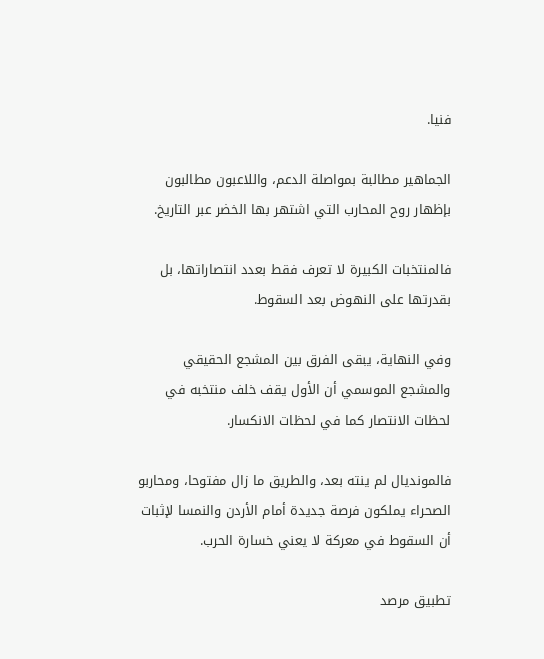فنيا.

الجماهير مطالبة بمواصلة الدعم، واللاعبون مطالبون بإظهار روح المحارب التي اشتهر بها الخضر عبر التاريخ.

فالمنتخبات الكبيرة لا تعرف فقط بعدد انتصاراتها، بل بقدرتها على النهوض بعد السقوط.

وفي النهاية، يبقى الفرق بين المشجع الحقيقي والمشجع الموسمي أن الأول يقف خلف منتخبه في لحظات الانتصار كما في لحظات الانكسار.

فالمونديال لم ينته بعد، والطريق ما زال مفتوحا، ومحاربو الصحراء يملكون فرصة جديدة أمام الأردن والنمسا لإثبات أن السقوط في معركة لا يعني خسارة الحرب.

تطبيق مرصد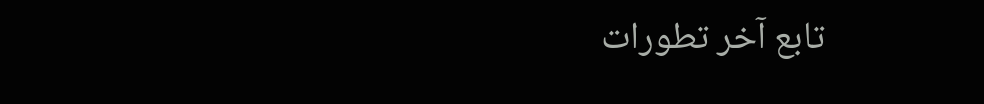تابع آخر تطورات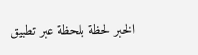الخبر لحظة بلحظة عبر تطبيق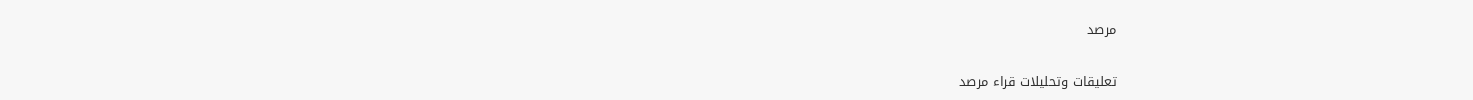مرصد

تعليقات وتحليلات قراء مرصد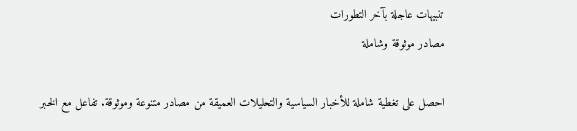تنبيهات عاجلة بآخر التطورات
مصادر موثوقة وشاملة

احصل على تغطية شاملة للأخبار السياسية والتحليلات العميقة من مصادر متنوعة وموثوقة. تفاعل مع الخبر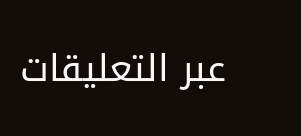عبر التعليقات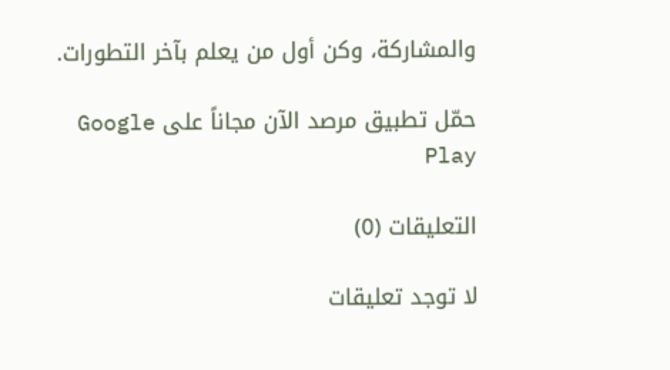والمشاركة، وكن أول من يعلم بآخر التطورات.

حمّل تطبيق مرصد الآن مجاناً على Google Play

التعليقات (0)

لا توجد تعليقات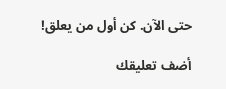حتى الآن. كن أول من يعلق!

أضف تعليقك